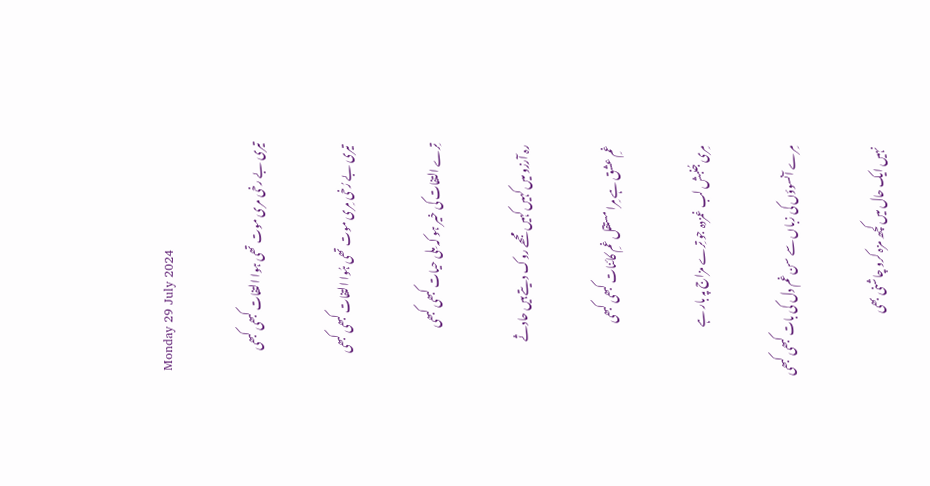Monday 29 July 2024

تیری بے رخی مری موت تھی ہوا التفات کبھی کبھی

 تیری بے رُخی مِری موت تھی ہُوا التفات کبھی کبھی

تِرے التفات کی خیر ہو کہ مِلی حیات کبھی کبھی

رہ آرزو میں کہیں کہیں مجھے روک دیتے ہیں حادثے

غمِ عشق ہے مِرا مستقل غمِ کائنات کبھی کبھی

مِری جُنبش لب غمزدہ جو تِرے مزاج پہ بار ہے

مِرے آنسوؤں کی زباں سے سن غم دل کی بات کبھی کبھی

نہیں ایک حال میں کچھ مزہ کرو چاشنی بھی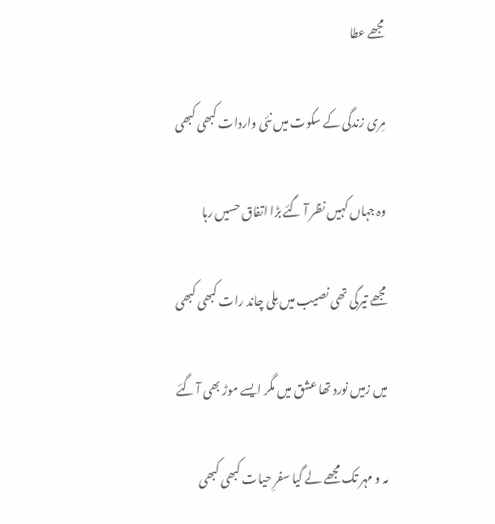مجھے عطا

مِری زندگی کے سکوت میں نئی واردات کبھی کبھی

وہ جہاں کہیں نظر آ گئے بڑا اتفاق حسیں رہا

مجھے تیرگی تھی نصیب میں مِلی چاند رات کبھی کبھی

میں زمیں نورد تھا عشق میں مگر ایسے موڑ بھی آ گئے

مہ و مہر تک مجھے لے گیا سفرِ حیات کبھی کبھی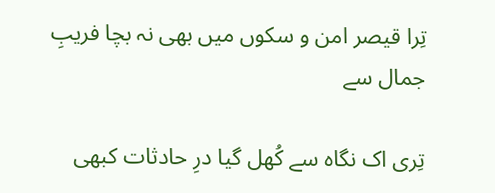تِرا قیصر امن و سکوں میں بھی نہ بچا فریبِ جمال سے

تِری اک نگاہ سے کُھل گیا درِ حادثات کبھی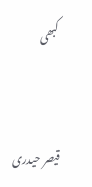کبھی


قیصر حیدری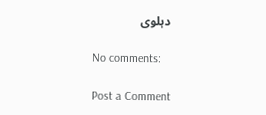دہلوی

No comments:

Post a Comment